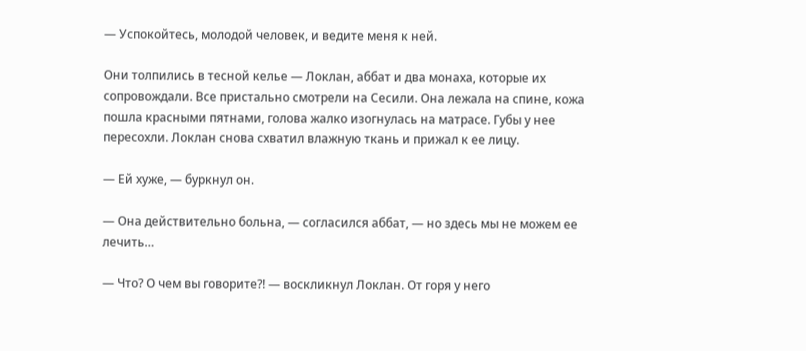— Успокойтесь, молодой человек, и ведите меня к ней.

Они толпились в тесной келье — Локлан, аббат и два монаха, которые их сопровождали. Все пристально смотрели на Сесили. Она лежала на спине, кожа пошла красными пятнами, голова жалко изогнулась на матрасе. Губы у нее пересохли. Локлан снова схватил влажную ткань и прижал к ее лицу.

— Ей хуже, — буркнул он.

— Она действительно больна, — согласился аббат, — но здесь мы не можем ее лечить…

— Что? О чем вы говорите?! — воскликнул Локлан. От горя у него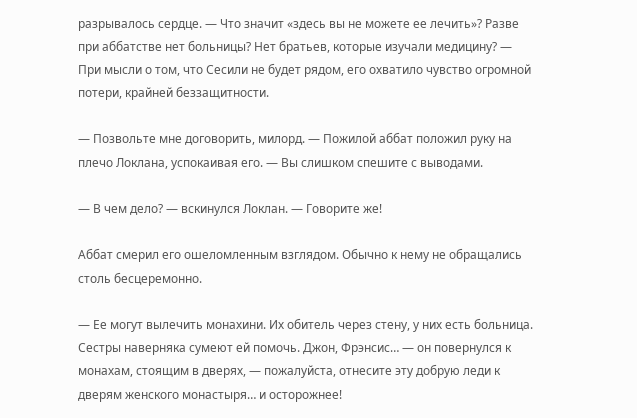разрывалось сердце. — Что значит «здесь вы не можете ее лечить»? Разве при аббатстве нет больницы? Нет братьев, которые изучали медицину? — При мысли о том, что Сесили не будет рядом, его охватило чувство огромной потери, крайней беззащитности.

— Позвольте мне договорить, милорд. — Пожилой аббат положил руку на плечо Локлана, успокаивая его. — Вы слишком спешите с выводами.

— В чем дело? — вскинулся Локлан. — Говорите же!

Аббат смерил его ошеломленным взглядом. Обычно к нему не обращались столь бесцеремонно.

— Ее могут вылечить монахини. Их обитель через стену, у них есть больница. Сестры наверняка сумеют ей помочь. Джон, Фрэнсис… — он повернулся к монахам, стоящим в дверях, — пожалуйста, отнесите эту добрую леди к дверям женского монастыря… и осторожнее!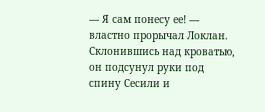— Я сам понесу ее! — властно прорычал Локлан. Склонившись над кроватью, он подсунул руки под спину Сесили и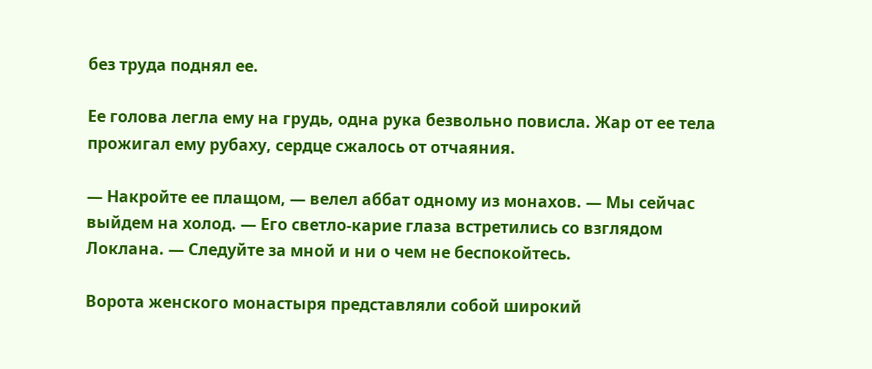без труда поднял ее.

Ее голова легла ему на грудь, одна рука безвольно повисла. Жар от ее тела прожигал ему рубаху, сердце сжалось от отчаяния.

— Накройте ее плащом, — велел аббат одному из монахов. — Мы сейчас выйдем на холод. — Его светло-карие глаза встретились со взглядом Локлана. — Следуйте за мной и ни о чем не беспокойтесь.

Ворота женского монастыря представляли собой широкий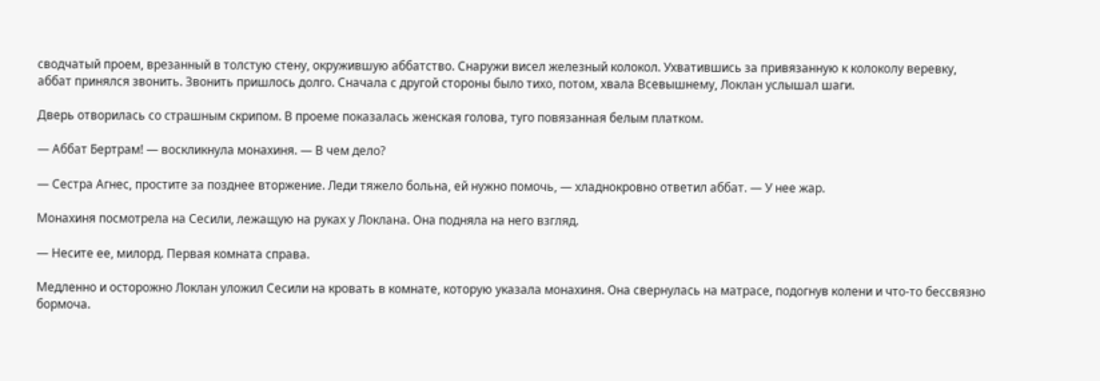сводчатый проем, врезанный в толстую стену, окружившую аббатство. Снаружи висел железный колокол. Ухватившись за привязанную к колоколу веревку, аббат принялся звонить. Звонить пришлось долго. Сначала с другой стороны было тихо, потом, хвала Всевышнему, Локлан услышал шаги.

Дверь отворилась со страшным скрипом. В проеме показалась женская голова, туго повязанная белым платком.

— Аббат Бертрам! — воскликнула монахиня. — В чем дело?

— Сестра Агнес, простите за позднее вторжение. Леди тяжело больна, ей нужно помочь, — хладнокровно ответил аббат. — У нее жар.

Монахиня посмотрела на Сесили, лежащую на руках у Локлана. Она подняла на него взгляд.

— Несите ее, милорд. Первая комната справа.

Медленно и осторожно Локлан уложил Сесили на кровать в комнате, которую указала монахиня. Она свернулась на матрасе, подогнув колени и что-то бессвязно бормоча.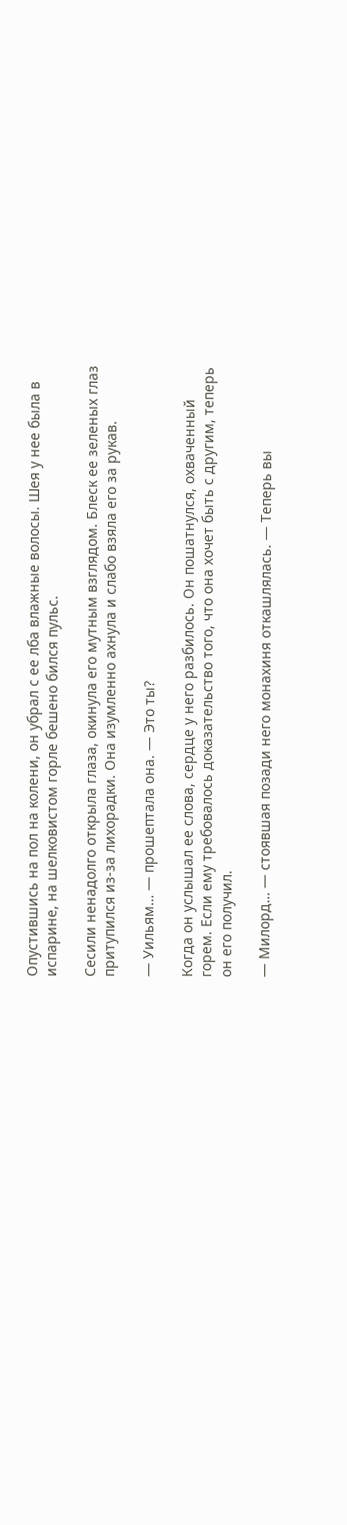Опустившись на пол на колени, он убрал с ее лба влажные волосы. Шея у нее была в испарине, на шелковистом горле бешено бился пульс.

Сесили ненадолго открыла глаза, окинула его мутным взглядом. Блеск ее зеленых глаз притупился из-за лихорадки. Она изумленно ахнула и слабо взяла его за рукав.

— Уильям… — прошептала она. — Это ты?

Когда он услышал ее слова, сердце у него разбилось. Он пошатнулся, охваченный горем. Если ему требовалось доказательство того, что она хочет быть с другим, теперь он его получил.

— Милорд… — стоявшая позади него монахиня откашлялась. — Теперь вы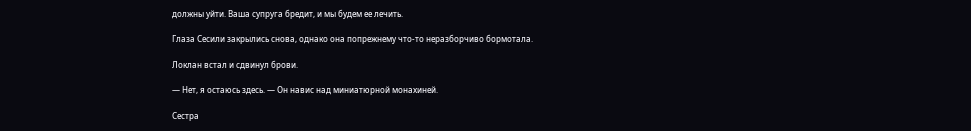должны уйти. Ваша супруга бредит, и мы будем ее лечить.

Глаза Сесили закрылись снова, однако она попрежнему что-то неразборчиво бормотала.

Локлан встал и сдвинул брови.

— Нет, я остаюсь здесь. — Он навис над миниатюрной монахиней.

Сестра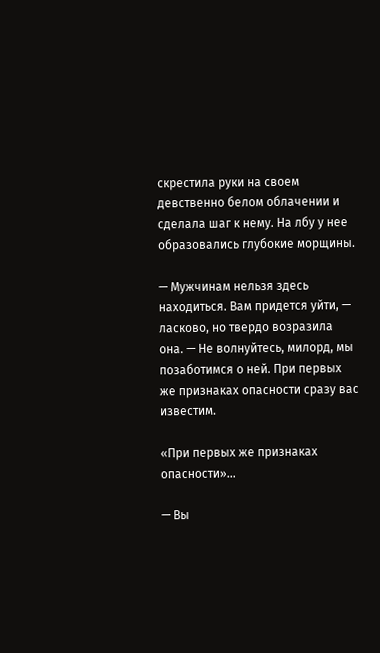скрестила руки на своем девственно белом облачении и сделала шаг к нему. На лбу у нее образовались глубокие морщины.

— Мужчинам нельзя здесь находиться. Вам придется уйти, — ласково, но твердо возразила она. — Не волнуйтесь, милорд, мы позаботимся о ней. При первых же признаках опасности сразу вас известим.

«При первых же признаках опасности»…

— Вы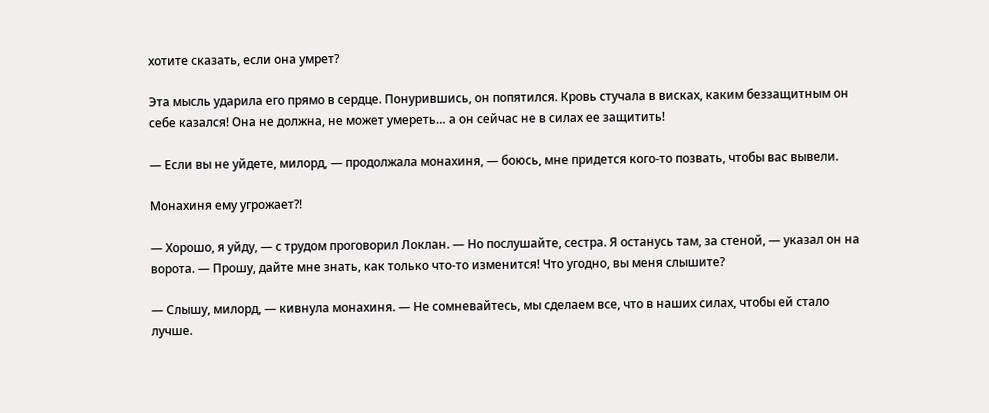хотите сказать, если она умрет?

Эта мысль ударила его прямо в сердце. Понурившись, он попятился. Кровь стучала в висках, каким беззащитным он себе казался! Она не должна, не может умереть… а он сейчас не в силах ее защитить!

— Если вы не уйдете, милорд, — продолжала монахиня, — боюсь, мне придется кого-то позвать, чтобы вас вывели.

Монахиня ему угрожает?!

— Хорошо, я уйду, — с трудом проговорил Локлан. — Но послушайте, сестра. Я останусь там, за стеной, — указал он на ворота. — Прошу, дайте мне знать, как только что-то изменится! Что угодно, вы меня слышите?

— Слышу, милорд, — кивнула монахиня. — Не сомневайтесь, мы сделаем все, что в наших силах, чтобы ей стало лучше.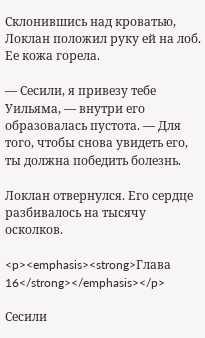Склонившись над кроватью, Локлан положил руку ей на лоб. Ее кожа горела.

— Сесили, я привезу тебе Уильяма, — внутри его образовалась пустота. — Для того, чтобы снова увидеть его, ты должна победить болезнь.

Локлан отвернулся. Его сердце разбивалось на тысячу осколков.

<p><emphasis><strong>Глава 16</strong></emphasis></p>

Сесили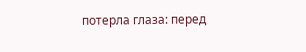потерла глаза: перед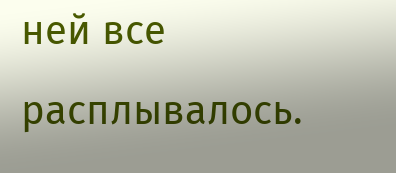ней все расплывалось.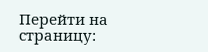Перейти на страницу: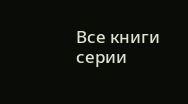Все книги серии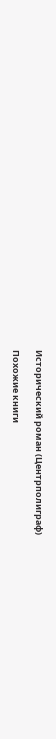Исторический роман (Центрполиграф)

Похожие книги